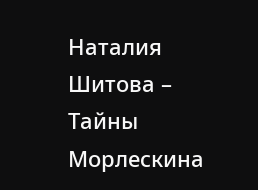Наталия Шитова – Тайны Морлескина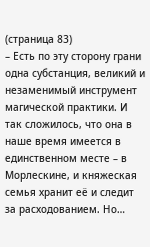(страница 83)
– Есть по эту сторону грани одна субстанция, великий и незаменимый инструмент магической практики. И так сложилось, что она в наше время имеется в единственном месте – в Морлескине, и княжеская семья хранит её и следит за расходованием. Но…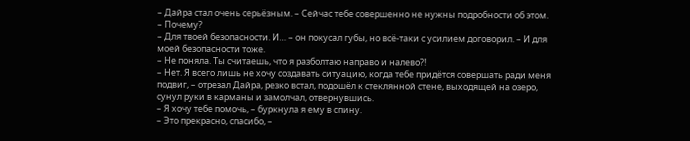– Дайра стал очень серьёзным. – Сейчас тебе совершенно не нужны подробности об этом.
– Почему?
– Для твоей безопасности. И… – он покусал губы, но всё-таки с усилием договорил. – И для моей безопасности тоже.
– Не поняла. Ты считаешь, что я разболтаю направо и налево?!
– Нет. Я всего лишь не хочу создавать ситуацию, когда тебе придётся совершать ради меня подвиг, – отрезал Дайра, резко встал, подошёл к стеклянной стене, выходящей на озеро, сунул руки в карманы и замолчал, отвернувшись.
– Я хочу тебе помочь, – буркнула я ему в спину.
– Это прекрасно, спасибо, –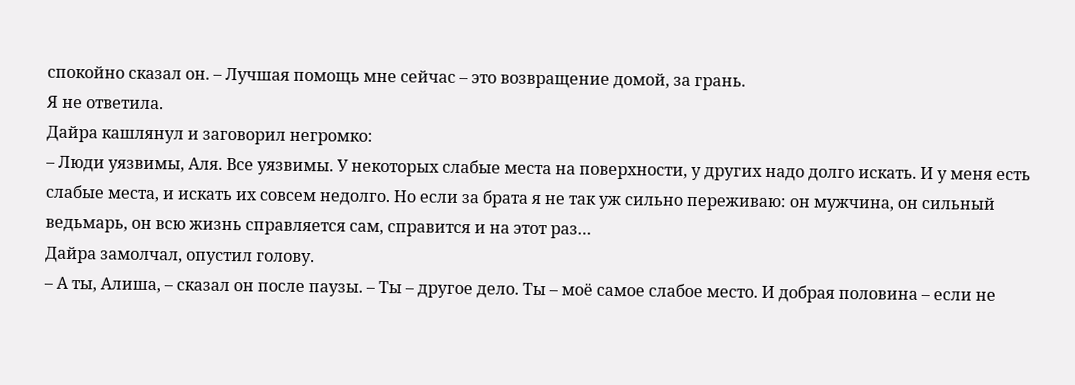спокойно сказал он. – Лучшая помощь мне сейчас – это возвращение домой, за грань.
Я не ответила.
Дайра кашлянул и заговорил негромко:
– Люди уязвимы, Аля. Все уязвимы. У некоторых слабые места на поверхности, у других надо долго искать. И у меня есть слабые места, и искать их совсем недолго. Но если за брата я не так уж сильно переживаю: он мужчина, он сильный ведьмарь, он всю жизнь справляется сам, справится и на этот раз…
Дайра замолчал, опустил голову.
– А ты, Алиша, – сказал он после паузы. – Ты – другое дело. Ты – моё самое слабое место. И добрая половина – если не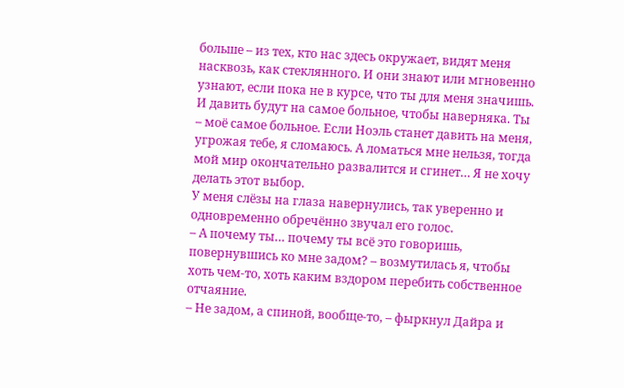больше – из тех, кто нас здесь окружает, видят меня насквозь, как стеклянного. И они знают или мгновенно узнают, если пока не в курсе, что ты для меня значишь. И давить будут на самое больное, чтобы наверняка. Ты – моё самое больное. Если Ноэль станет давить на меня, угрожая тебе, я сломаюсь. А ломаться мне нельзя, тогда мой мир окончательно развалится и сгинет… Я не хочу делать этот выбор.
У меня слёзы на глаза навернулись, так уверенно и одновременно обречённо звучал его голос.
– А почему ты… почему ты всё это говоришь, повернувшись ко мне задом? – возмутилась я, чтобы хоть чем-то, хоть каким вздором перебить собственное отчаяние.
– Не задом, а спиной, вообще-то, – фыркнул Дайра и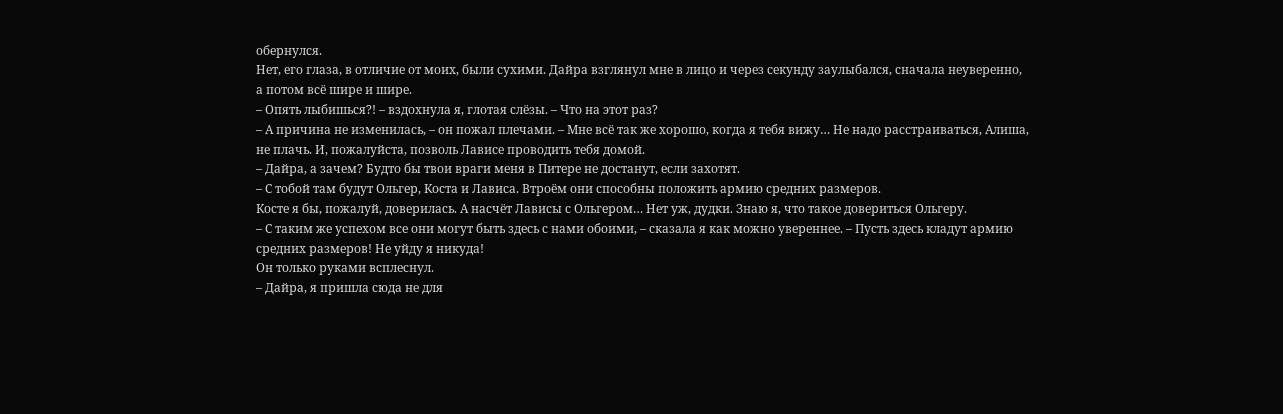обернулся.
Нет, его глаза, в отличие от моих, были сухими. Дайра взглянул мне в лицо и через секунду заулыбался, сначала неуверенно, а потом всё шире и шире.
– Опять лыбишься?! – вздохнула я, глотая слёзы. – Что на этот раз?
– А причина не изменилась, – он пожал плечами. – Мне всё так же хорошо, когда я тебя вижу… Не надо расстраиваться, Алиша, не плачь. И, пожалуйста, позволь Лависе проводить тебя домой.
– Дайра, а зачем? Будто бы твои враги меня в Питере не достанут, если захотят.
– С тобой там будут Ольгер, Коста и Лависа. Втроём они способны положить армию средних размеров.
Косте я бы, пожалуй, доверилась. А насчёт Лависы с Ольгером… Нет уж, дудки. Знаю я, что такое довериться Ольгеру.
– С таким же успехом все они могут быть здесь с нами обоими, – сказала я как можно увереннее. – Пусть здесь кладут армию средних размеров! Не уйду я никуда!
Он только руками всплеснул.
– Дайра, я пришла сюда не для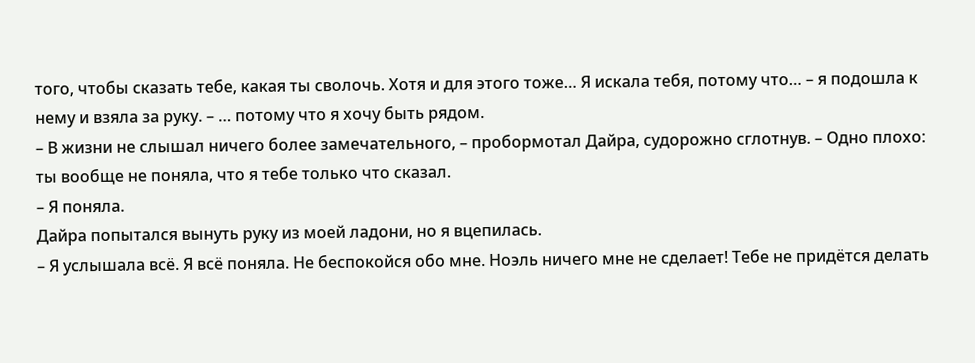того, чтобы сказать тебе, какая ты сволочь. Хотя и для этого тоже… Я искала тебя, потому что… – я подошла к нему и взяла за руку. – … потому что я хочу быть рядом.
– В жизни не слышал ничего более замечательного, – пробормотал Дайра, судорожно сглотнув. – Одно плохо: ты вообще не поняла, что я тебе только что сказал.
– Я поняла.
Дайра попытался вынуть руку из моей ладони, но я вцепилась.
– Я услышала всё. Я всё поняла. Не беспокойся обо мне. Ноэль ничего мне не сделает! Тебе не придётся делать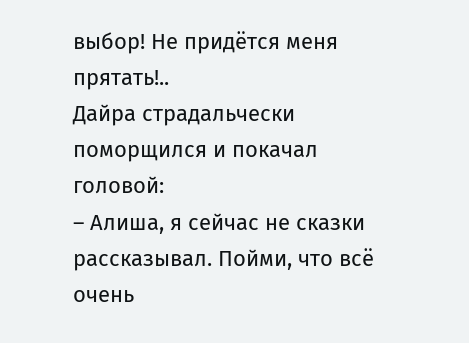выбор! Не придётся меня прятать!..
Дайра страдальчески поморщился и покачал головой:
– Алиша, я сейчас не сказки рассказывал. Пойми, что всё очень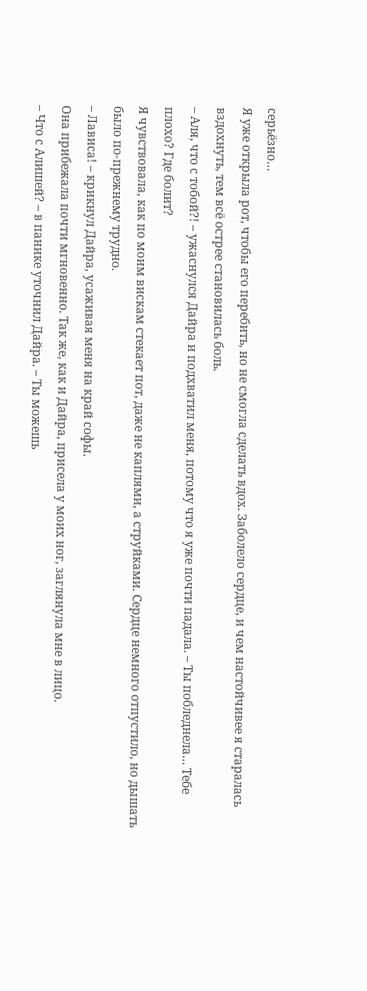серьёзно…
Я уже открыла рот, чтобы его перебить, но не смогла сделать вдох. Заболело сердце, и чем настойчивее я старалась вздохнуть, тем всё острее становилась боль.
– Аля, что с тобой?! – ужаснулся Дайра и подхватил меня, потому что я уже почти падала. – Ты побледнела… Тебе плохо? Где болит?
Я чувствовала, как по моим вискам стекает пот, даже не каплями, а струйками. Сердце немного отпустило, но дышать было по-прежнему трудно.
– Лависа! – крикнул Дайра, усаживая меня на край софы.
Она прибежала почти мгновенно. Так же, как и Дайра, присела у моих ног, заглянула мне в лицо.
– Что с Алишей? – в панике уточнил Дайра. – Ты можешь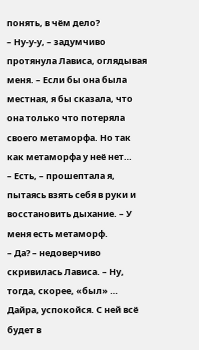понять, в чём дело?
– Ну-у-у, – задумчиво протянула Лависа, оглядывая меня. – Если бы она была местная, я бы сказала, что она только что потеряла своего метаморфа. Но так как метаморфа у неё нет…
– Есть, – прошептала я, пытаясь взять себя в руки и восстановить дыхание. – У меня есть метаморф.
– Да? – недоверчиво скривилась Лависа. – Ну, тогда, скорее, «был» … Дайра, успокойся. С ней всё будет в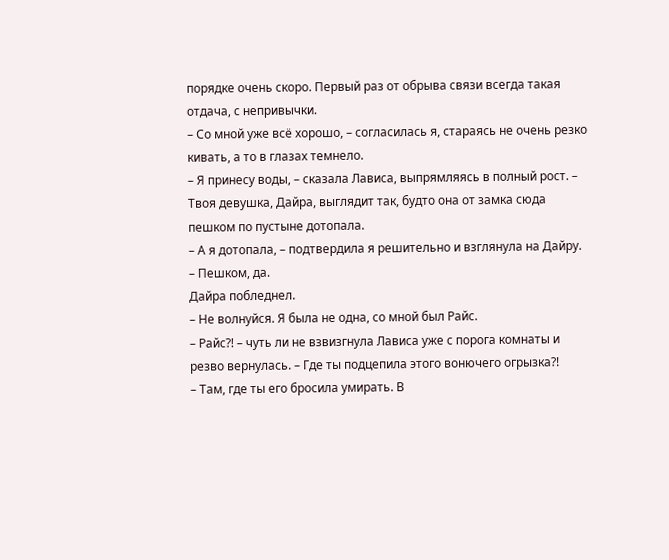порядке очень скоро. Первый раз от обрыва связи всегда такая отдача, с непривычки.
– Со мной уже всё хорошо, – согласилась я, стараясь не очень резко кивать, а то в глазах темнело.
– Я принесу воды, – сказала Лависа, выпрямляясь в полный рост. – Твоя девушка, Дайра, выглядит так, будто она от замка сюда пешком по пустыне дотопала.
– А я дотопала, – подтвердила я решительно и взглянула на Дайру. – Пешком, да.
Дайра побледнел.
– Не волнуйся. Я была не одна, со мной был Райс.
– Райс?! – чуть ли не взвизгнула Лависа уже с порога комнаты и резво вернулась. – Где ты подцепила этого вонючего огрызка?!
– Там, где ты его бросила умирать. В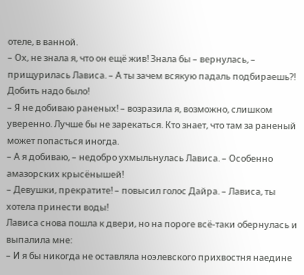отеле, в ванной.
– Ох, не знала я, что он ещё жив! Знала бы – вернулась, – прищурилась Лависа. – А ты зачем всякую падаль подбираешь?! Добить надо было!
– Я не добиваю раненых! – возразила я, возможно, слишком уверенно. Лучше бы не зарекаться. Кто знает, что там за раненый может попасться иногда.
– А я добиваю, – недобро ухмыльнулась Лависа. – Особенно амазорских крысёнышей!
– Девушки, прекратите! – повысил голос Дайра. – Лависа, ты хотела принести воды!
Лависа снова пошла к двери, но на пороге всё-таки обернулась и выпалила мне:
– И я бы никогда не оставляла ноэлевского прихвостня наедине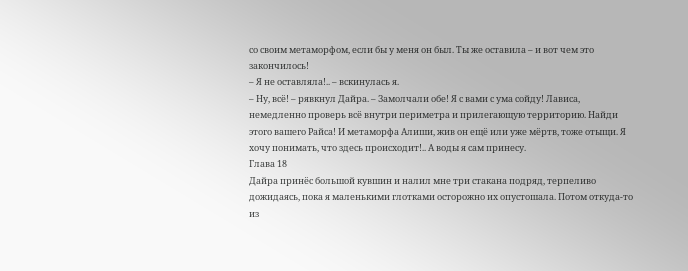со своим метаморфом, если бы у меня он был. Ты же оставила – и вот чем это закончилось!
– Я не оставляла!.. – вскинулась я.
– Ну, всё! – рявкнул Дайра. – Замолчали обе! Я с вами с ума сойду! Лависа, немедленно проверь всё внутри периметра и прилегающую территорию. Найди этого вашего Райса! И метаморфа Алиши, жив он ещё или уже мёртв, тоже отыщи. Я хочу понимать, что здесь происходит!.. А воды я сам принесу.
Глава 18
Дайра принёс большой кувшин и налил мне три стакана подряд, терпеливо дожидаясь, пока я маленькими глотками осторожно их опустошала. Потом откуда-то из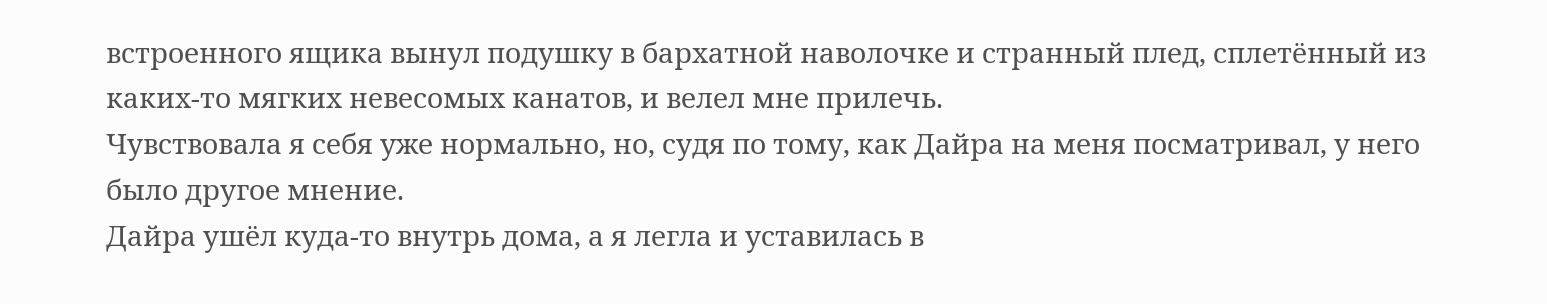встроенного ящика вынул подушку в бархатной наволочке и странный плед, сплетённый из каких-то мягких невесомых канатов, и велел мне прилечь.
Чувствовала я себя уже нормально, но, судя по тому, как Дайра на меня посматривал, у него было другое мнение.
Дайра ушёл куда-то внутрь дома, а я легла и уставилась в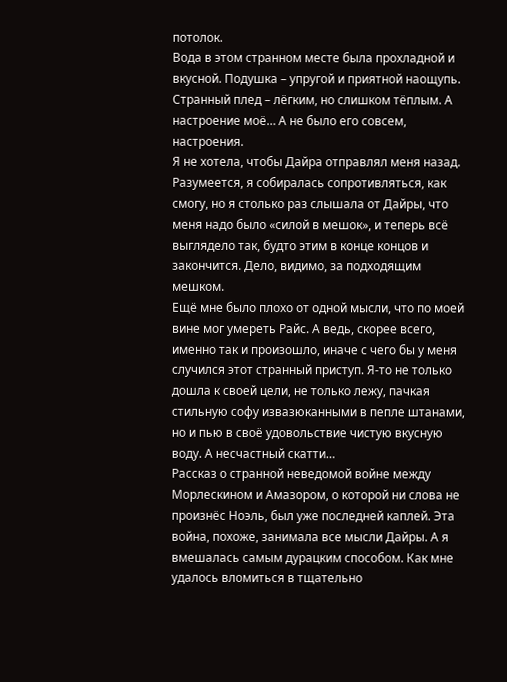потолок.
Вода в этом странном месте была прохладной и вкусной. Подушка – упругой и приятной наощупь. Странный плед – лёгким, но слишком тёплым. А настроение моё… А не было его совсем, настроения.
Я не хотела, чтобы Дайра отправлял меня назад. Разумеется, я собиралась сопротивляться, как смогу, но я столько раз слышала от Дайры, что меня надо было «силой в мешок», и теперь всё выглядело так, будто этим в конце концов и закончится. Дело, видимо, за подходящим мешком.
Ещё мне было плохо от одной мысли, что по моей вине мог умереть Райс. А ведь, скорее всего, именно так и произошло, иначе с чего бы у меня случился этот странный приступ. Я-то не только дошла к своей цели, не только лежу, пачкая стильную софу извазюканными в пепле штанами, но и пью в своё удовольствие чистую вкусную воду. А несчастный скатти…
Рассказ о странной неведомой войне между Морлескином и Амазором, о которой ни слова не произнёс Ноэль, был уже последней каплей. Эта война, похоже, занимала все мысли Дайры. А я вмешалась самым дурацким способом. Как мне удалось вломиться в тщательно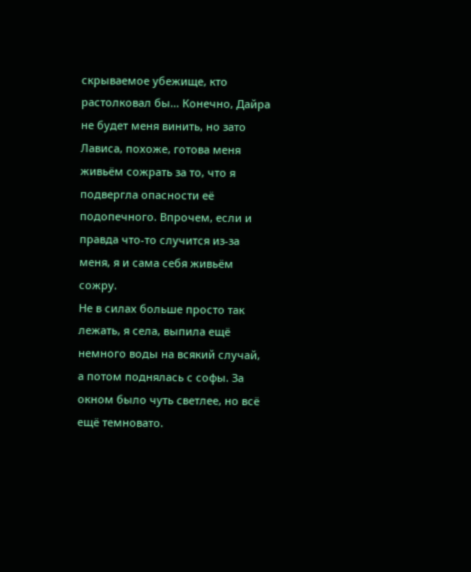скрываемое убежище, кто растолковал бы… Конечно, Дайра не будет меня винить, но зато Лависа, похоже, готова меня живьём сожрать за то, что я подвергла опасности её подопечного. Впрочем, если и правда что-то случится из-за меня, я и сама себя живьём сожру.
Не в силах больше просто так лежать, я села, выпила ещё немного воды на всякий случай, а потом поднялась с софы. За окном было чуть светлее, но всё ещё темновато.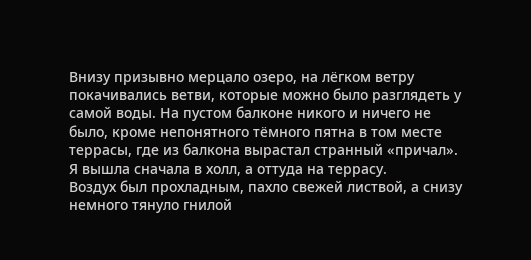Внизу призывно мерцало озеро, на лёгком ветру покачивались ветви, которые можно было разглядеть у самой воды. На пустом балконе никого и ничего не было, кроме непонятного тёмного пятна в том месте террасы, где из балкона вырастал странный «причал».
Я вышла сначала в холл, а оттуда на террасу.
Воздух был прохладным, пахло свежей листвой, а снизу немного тянуло гнилой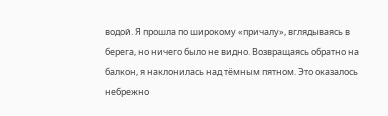водой. Я прошла по широкому «причалу», вглядываясь в берега, но ничего было не видно. Возвращаясь обратно на балкон, я наклонилась над тёмным пятном. Это оказалось небрежно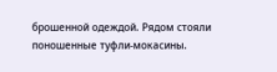брошенной одеждой. Рядом стояли поношенные туфли-мокасины.